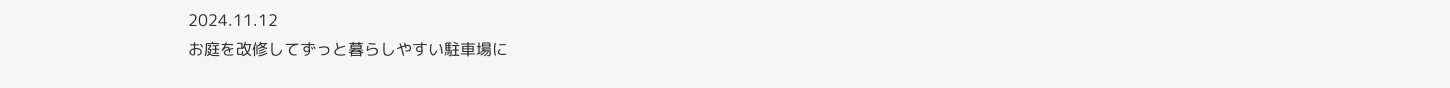2024.11.12
お庭を改修してずっと暮らしやすい駐車場に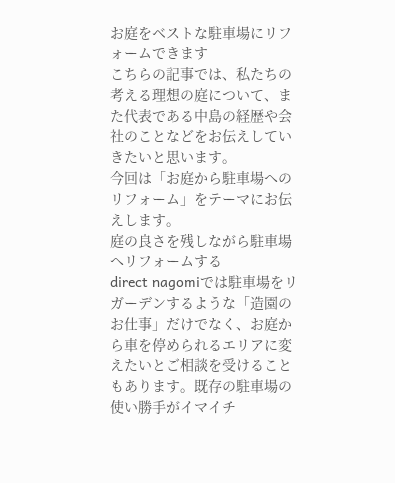お庭をベストな駐車場にリフォームできます
こちらの記事では、私たちの考える理想の庭について、また代表である中島の経歴や会社のことなどをお伝えしていきたいと思います。
今回は「お庭から駐車場へのリフォーム」をテーマにお伝えします。
庭の良さを残しながら駐車場へリフォームする
direct nagomiでは駐車場をリガーデンするような「造園のお仕事」だけでなく、お庭から車を停められるエリアに変えたいとご相談を受けることもあります。既存の駐車場の使い勝手がイマイチ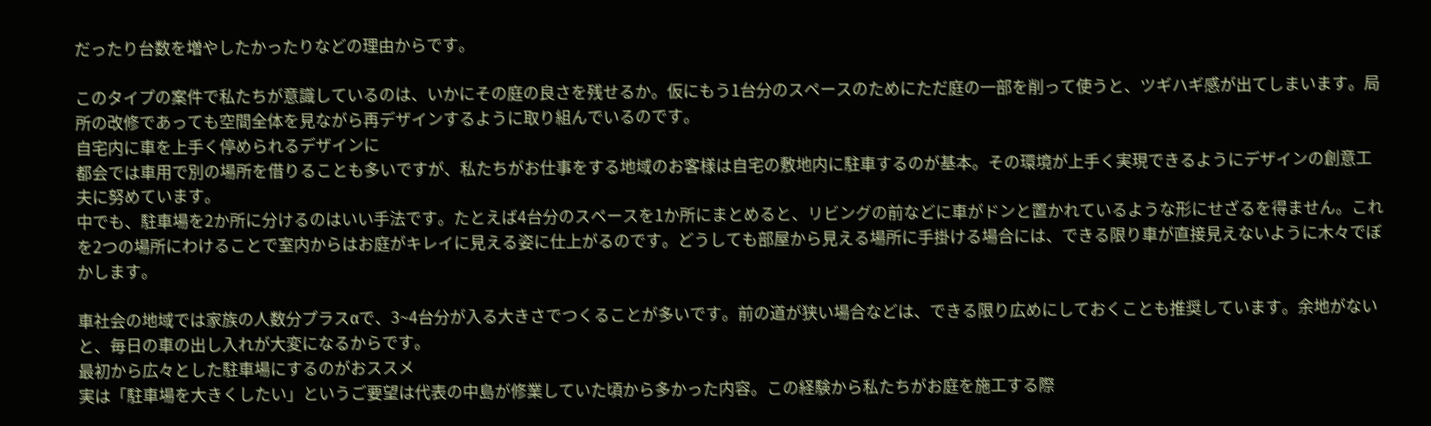だったり台数を増やしたかったりなどの理由からです。

このタイプの案件で私たちが意識しているのは、いかにその庭の良さを残せるか。仮にもう1台分のスペースのためにただ庭の一部を削って使うと、ツギハギ感が出てしまいます。局所の改修であっても空間全体を見ながら再デザインするように取り組んでいるのです。
自宅内に車を上手く停められるデザインに
都会では車用で別の場所を借りることも多いですが、私たちがお仕事をする地域のお客様は自宅の敷地内に駐車するのが基本。その環境が上手く実現できるようにデザインの創意工夫に努めています。
中でも、駐車場を2か所に分けるのはいい手法です。たとえば4台分のスペースを1か所にまとめると、リビングの前などに車がドンと置かれているような形にせざるを得ません。これを2つの場所にわけることで室内からはお庭がキレイに見える姿に仕上がるのです。どうしても部屋から見える場所に手掛ける場合には、できる限り車が直接見えないように木々でぼかします。

車社会の地域では家族の人数分プラスαで、3~4台分が入る大きさでつくることが多いです。前の道が狭い場合などは、できる限り広めにしておくことも推奨しています。余地がないと、毎日の車の出し入れが大変になるからです。
最初から広々とした駐車場にするのがおススメ
実は「駐車場を大きくしたい」というご要望は代表の中島が修業していた頃から多かった内容。この経験から私たちがお庭を施工する際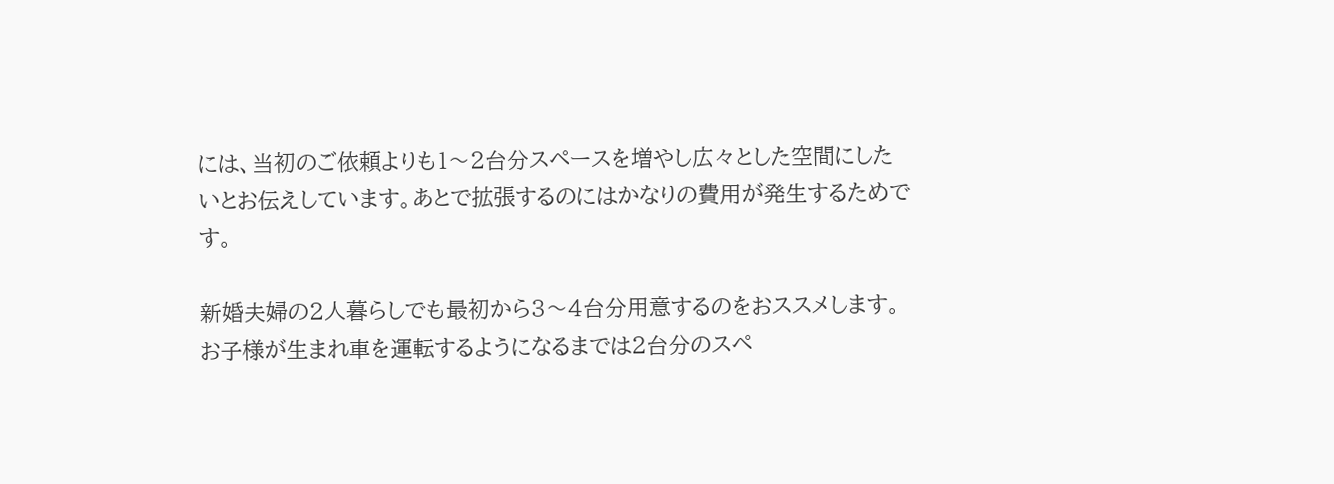には、当初のご依頼よりも1〜2台分スペースを増やし広々とした空間にしたいとお伝えしています。あとで拡張するのにはかなりの費用が発生するためです。

新婚夫婦の2人暮らしでも最初から3〜4台分用意するのをおススメします。お子様が生まれ車を運転するようになるまでは2台分のスペ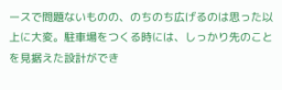ースで問題ないものの、のちのち広げるのは思った以上に大変。駐車場をつくる時には、しっかり先のことを見据えた設計ができ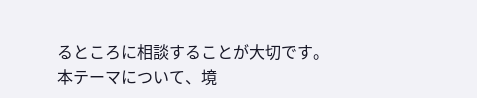るところに相談することが大切です。
本テーマについて、境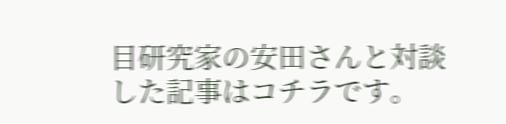目研究家の安田さんと対談した記事はコチラです。